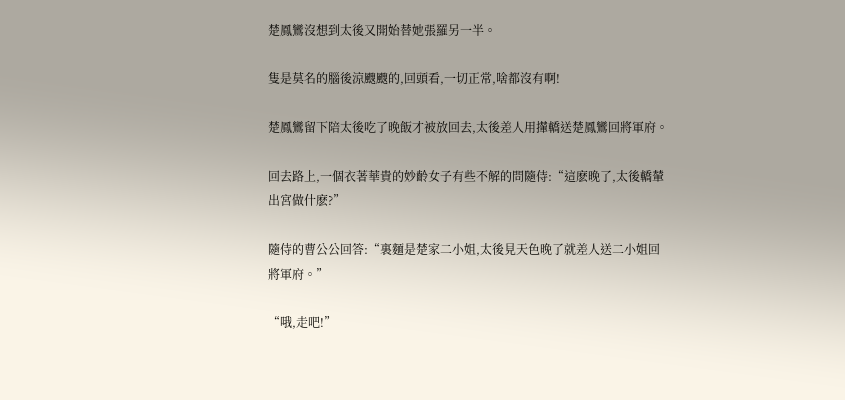楚鳳鸞沒想到太後又開始替她張羅另一半。

隻是莫名的腦後涼颼颼的,回頭看,一切正常,啥都沒有啊!

楚鳳鸞留下陪太後吃了晚飯才被放回去,太後差人用攆轎送楚鳳鸞回將軍府。

回去路上,一個衣著華貴的妙齡女子有些不解的問隨侍:“這麽晚了,太後轎輦出宮做什麽?”

隨侍的曹公公回答:“裏麵是楚家二小姐,太後見天色晚了就差人送二小姐回將軍府。”

“哦,走吧!”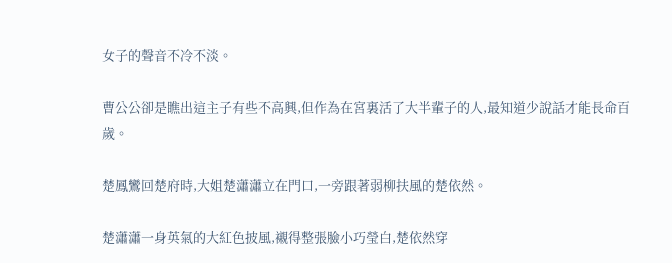女子的聲音不冷不淡。

曹公公卻是瞧出這主子有些不高興,但作為在宮裏活了大半輩子的人,最知道少說話才能長命百歲。

楚鳳鸞回楚府時,大姐楚瀟瀟立在門口,一旁跟著弱柳扶風的楚依然。

楚瀟瀟一身英氣的大紅色披風,襯得整張臉小巧瑩白,楚依然穿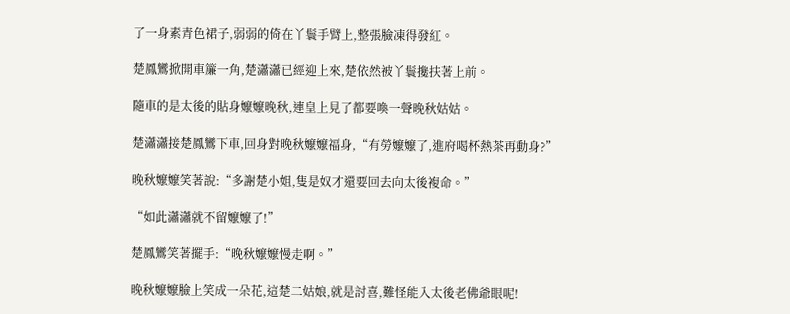了一身素青色裙子,弱弱的倚在丫鬟手臂上,整張臉凍得發紅。

楚鳳鸞掀開車簾一角,楚瀟瀟已經迎上來,楚依然被丫鬟攙扶著上前。

隨車的是太後的貼身嬤嬤晚秋,連皇上見了都要喚一聲晚秋姑姑。

楚瀟瀟接楚鳳鸞下車,回身對晚秋嬤嬤福身,“有勞嬤嬤了,進府喝杯熱茶再動身?”

晚秋嬤嬤笑著說:“多謝楚小姐,隻是奴才還要回去向太後複命。”

“如此瀟瀟就不留嬤嬤了!”

楚鳳鸞笑著擺手:“晚秋嬤嬤慢走啊。”

晚秋嬤嬤臉上笑成一朵花,這楚二姑娘,就是討喜,難怪能入太後老佛爺眼呢!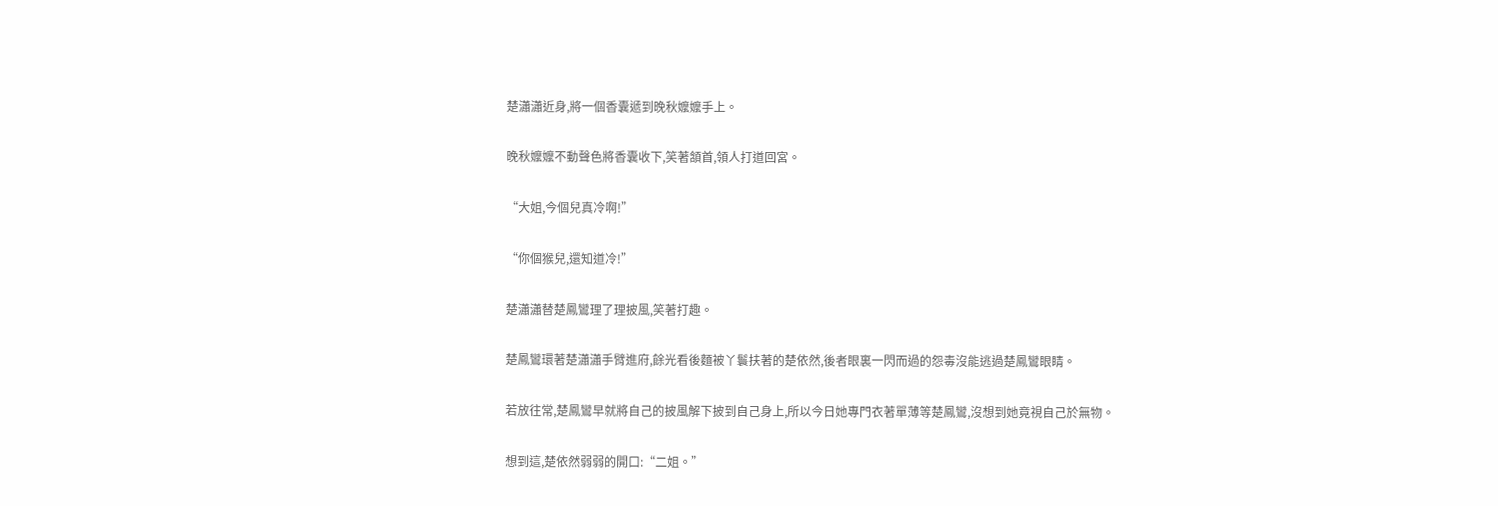楚瀟瀟近身,將一個香囊遞到晚秋嬤嬤手上。

晚秋嬤嬤不動聲色將香囊收下,笑著頷首,領人打道回宮。

“大姐,今個兒真冷啊!”

“你個猴兒,還知道冷!”

楚瀟瀟替楚鳳鸞理了理披風,笑著打趣。

楚鳳鸞環著楚瀟瀟手臂進府,餘光看後麵被丫鬟扶著的楚依然,後者眼裏一閃而過的怨毒沒能逃過楚鳳鸞眼睛。

若放往常,楚鳳鸞早就將自己的披風解下披到自己身上,所以今日她專門衣著單薄等楚鳳鸞,沒想到她竟視自己於無物。

想到這,楚依然弱弱的開口:“二姐。”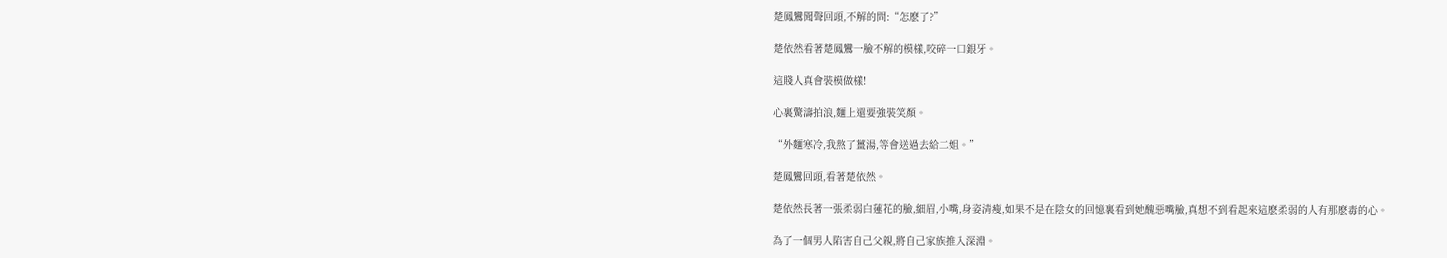楚鳳鸞聞聲回頭,不解的問:“怎麽了?”

楚依然看著楚鳳鸞一臉不解的模樣,咬碎一口銀牙。

這賤人真會裝模做樣!

心裏驚濤拍浪,麵上還要強裝笑顏。

“外麵寒冷,我熬了薑湯,等會送過去給二姐。”

楚鳳鸞回頭,看著楚依然。

楚依然長著一張柔弱白蓮花的臉,細眉,小嘴,身姿清瘦,如果不是在陰女的回憶裏看到她醜惡嘴臉,真想不到看起來這麽柔弱的人有那麽毒的心。

為了一個男人陷害自己父親,將自己家族推入深淵。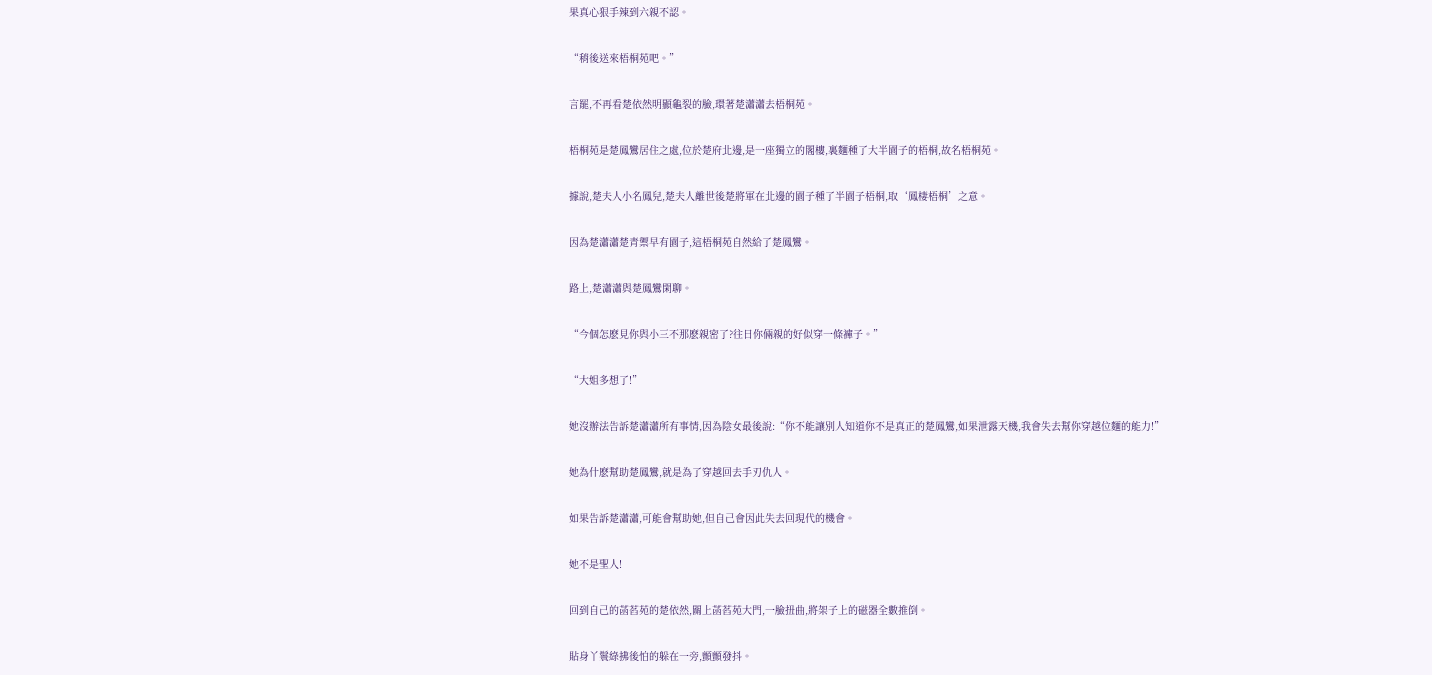果真心狠手辣到六親不認。

“稍後送來梧桐苑吧。”

言罷,不再看楚依然明顯龜裂的臉,環著楚瀟瀟去梧桐苑。

梧桐苑是楚鳳鸞居住之處,位於楚府北邊,是一座獨立的閣樓,裏麵種了大半園子的梧桐,故名梧桐苑。

據說,楚夫人小名鳳兒,楚夫人離世後楚將軍在北邊的園子種了半園子梧桐,取‘鳳棲梧桐’之意。

因為楚瀟瀟楚青禦早有園子,這梧桐苑自然給了楚鳳鸞。

路上,楚瀟瀟與楚鳳鸞閑聊。

“今個怎麽見你與小三不那麽親密了?往日你倆親的好似穿一條褲子。”

“大姐多想了!”

她沒辦法告訴楚瀟瀟所有事情,因為陰女最後說:“你不能讓別人知道你不是真正的楚鳳鸞,如果泄露天機,我會失去幫你穿越位麵的能力!”

她為什麽幫助楚鳳鸞,就是為了穿越回去手刃仇人。

如果告訴楚瀟瀟,可能會幫助她,但自己會因此失去回現代的機會。

她不是聖人!

回到自己的菡萏苑的楚依然,關上菡萏苑大門,一臉扭曲,將架子上的磁器全數推倒。

貼身丫鬟綠拂後怕的躲在一旁,顫顫發抖。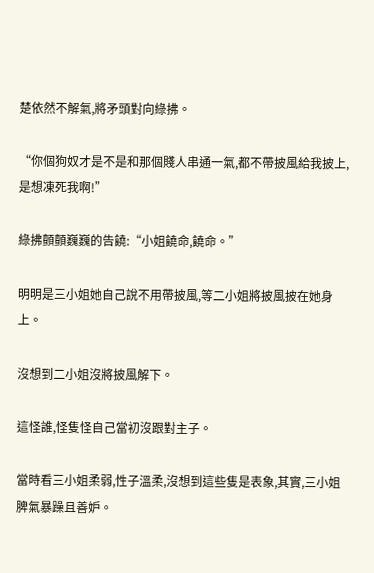楚依然不解氣,將矛頭對向綠拂。

“你個狗奴才是不是和那個賤人串通一氣,都不帶披風給我披上,是想凍死我啊!”

綠拂顫顫巍巍的告饒:“小姐饒命,饒命。”

明明是三小姐她自己說不用帶披風,等二小姐將披風披在她身上。

沒想到二小姐沒將披風解下。

這怪誰,怪隻怪自己當初沒跟對主子。

當時看三小姐柔弱,性子溫柔,沒想到這些隻是表象,其實,三小姐脾氣暴躁且善妒。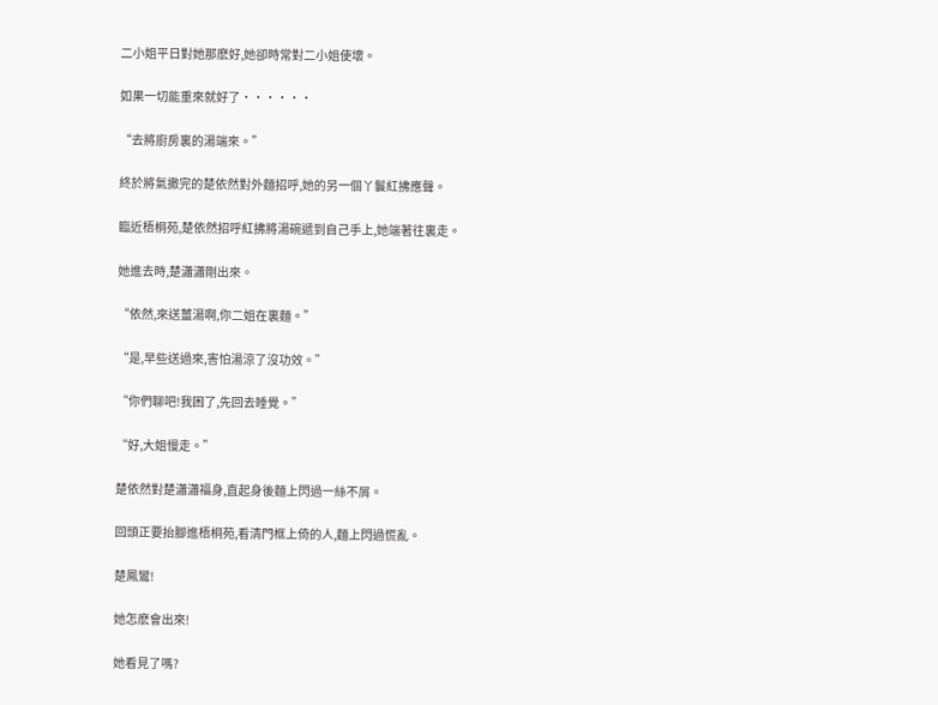二小姐平日對她那麽好,她卻時常對二小姐使壞。

如果一切能重來就好了••••••

“去將廚房裏的湯端來。”

終於將氣撒完的楚依然對外麵招呼,她的另一個丫鬟紅拂應聲。

臨近梧桐苑,楚依然招呼紅拂將湯碗遞到自己手上,她端著往裏走。

她進去時,楚瀟瀟剛出來。

“依然,來送薑湯啊,你二姐在裏麵。”

“是,早些送過來,害怕湯涼了沒功效。”

“你們聊吧!我困了,先回去睡覺。”

“好,大姐慢走。”

楚依然對楚瀟瀟福身,直起身後麵上閃過一絲不屑。

回頭正要抬腳進梧桐苑,看清門框上倚的人,麵上閃過慌亂。

楚鳳鸞!

她怎麽會出來!

她看見了嗎?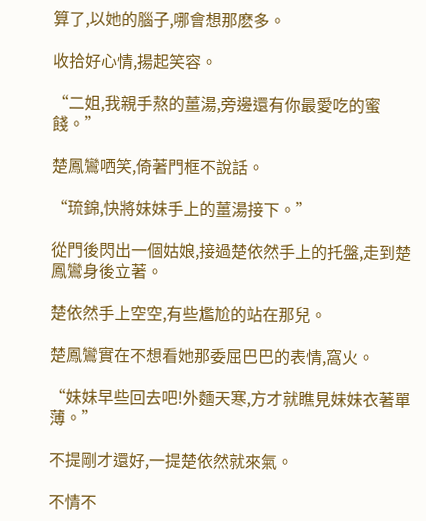算了,以她的腦子,哪會想那麽多。

收拾好心情,揚起笑容。

“二姐,我親手熬的薑湯,旁邊還有你最愛吃的蜜餞。”

楚鳳鸞哂笑,倚著門框不說話。

“琉錦,快將妹妹手上的薑湯接下。”

從門後閃出一個姑娘,接過楚依然手上的托盤,走到楚鳳鸞身後立著。

楚依然手上空空,有些尷尬的站在那兒。

楚鳳鸞實在不想看她那委屈巴巴的表情,窩火。

“妹妹早些回去吧!外麵天寒,方才就瞧見妹妹衣著單薄。”

不提剛才還好,一提楚依然就來氣。

不情不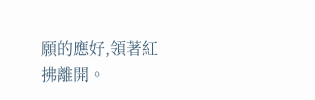願的應好,領著紅拂離開。